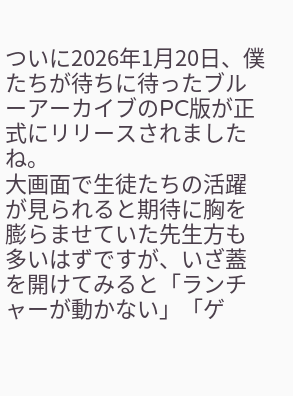ついに2026年1月20日、僕たちが待ちに待ったブルーアーカイブのPC版が正式にリリースされましたね。
大画面で生徒たちの活躍が見られると期待に胸を膨らませていた先生方も多いはずですが、いざ蓋を開けてみると「ランチャーが動かない」「ゲ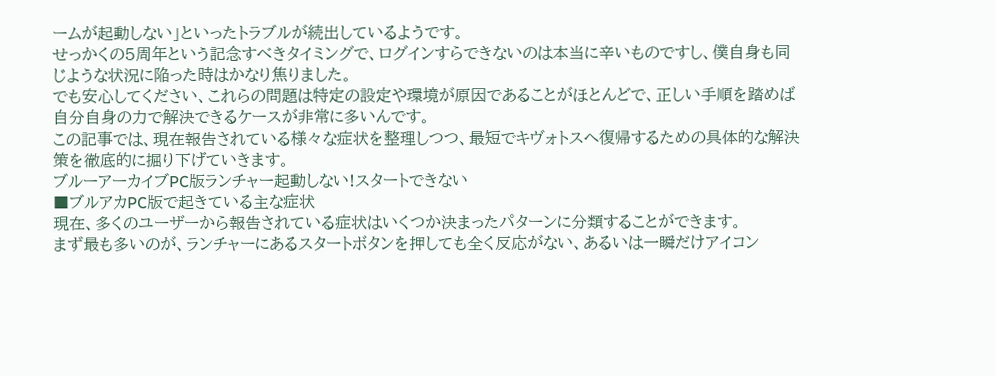ームが起動しない」といったトラブルが続出しているようです。
せっかくの5周年という記念すべきタイミングで、ログインすらできないのは本当に辛いものですし、僕自身も同じような状況に陥った時はかなり焦りました。
でも安心してください、これらの問題は特定の設定や環境が原因であることがほとんどで、正しい手順を踏めば自分自身の力で解決できるケースが非常に多いんです。
この記事では、現在報告されている様々な症状を整理しつつ、最短でキヴォトスへ復帰するための具体的な解決策を徹底的に掘り下げていきます。
ブルーアーカイブPC版ランチャー起動しない!スタートできない
■ブルアカPC版で起きている主な症状
現在、多くのユーザーから報告されている症状はいくつか決まったパターンに分類することができます。
まず最も多いのが、ランチャーにあるスタートボタンを押しても全く反応がない、あるいは一瞬だけアイコン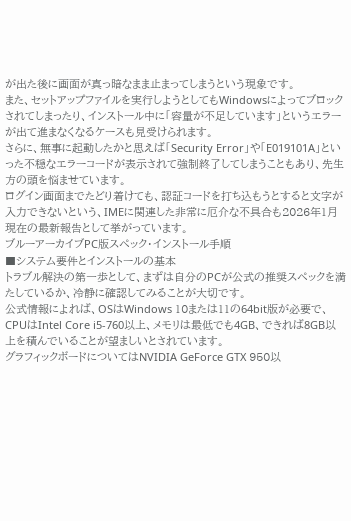が出た後に画面が真っ暗なまま止まってしまうという現象です。
また、セットアップファイルを実行しようとしてもWindowsによってブロックされてしまったり、インストール中に「容量が不足しています」というエラーが出て進まなくなるケースも見受けられます。
さらに、無事に起動したかと思えば「Security Error」や「E019101A」といった不穏なエラーコードが表示されて強制終了してしまうこともあり、先生方の頭を悩ませています。
ログイン画面までたどり着けても、認証コードを打ち込もうとすると文字が入力できないという、IMEに関連した非常に厄介な不具合も2026年1月現在の最新報告として挙がっています。
ブルーアーカイブPC版スペック・インストール手順
■システム要件とインストールの基本
トラブル解決の第一歩として、まずは自分のPCが公式の推奨スペックを満たしているか、冷静に確認してみることが大切です。
公式情報によれば、OSはWindows 10または11の64bit版が必要で、CPUはIntel Core i5-760以上、メモリは最低でも4GB、できれば8GB以上を積んでいることが望ましいとされています。
グラフィックボードについてはNVIDIA GeForce GTX 950以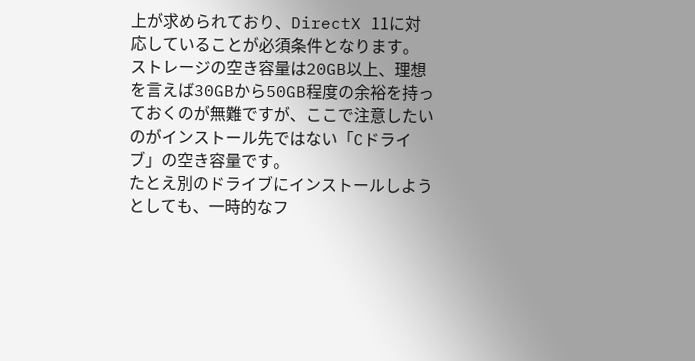上が求められており、DirectX 11に対応していることが必須条件となります。
ストレージの空き容量は20GB以上、理想を言えば30GBから50GB程度の余裕を持っておくのが無難ですが、ここで注意したいのがインストール先ではない「Cドライブ」の空き容量です。
たとえ別のドライブにインストールしようとしても、一時的なフ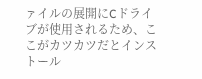ァイルの展開にCドライブが使用されるため、ここがカツカツだとインストール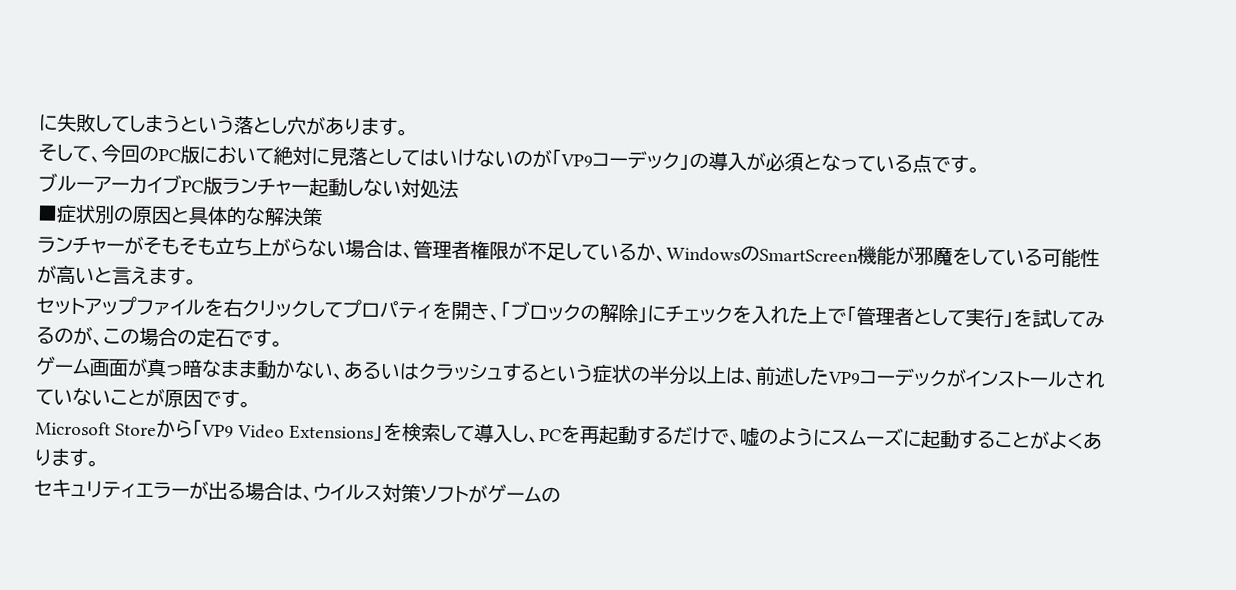に失敗してしまうという落とし穴があります。
そして、今回のPC版において絶対に見落としてはいけないのが「VP9コーデック」の導入が必須となっている点です。
ブルーアーカイブPC版ランチャー起動しない対処法
■症状別の原因と具体的な解決策
ランチャーがそもそも立ち上がらない場合は、管理者権限が不足しているか、WindowsのSmartScreen機能が邪魔をしている可能性が高いと言えます。
セットアップファイルを右クリックしてプロパティを開き、「ブロックの解除」にチェックを入れた上で「管理者として実行」を試してみるのが、この場合の定石です。
ゲーム画面が真っ暗なまま動かない、あるいはクラッシュするという症状の半分以上は、前述したVP9コーデックがインストールされていないことが原因です。
Microsoft Storeから「VP9 Video Extensions」を検索して導入し、PCを再起動するだけで、嘘のようにスムーズに起動することがよくあります。
セキュリティエラーが出る場合は、ウイルス対策ソフトがゲームの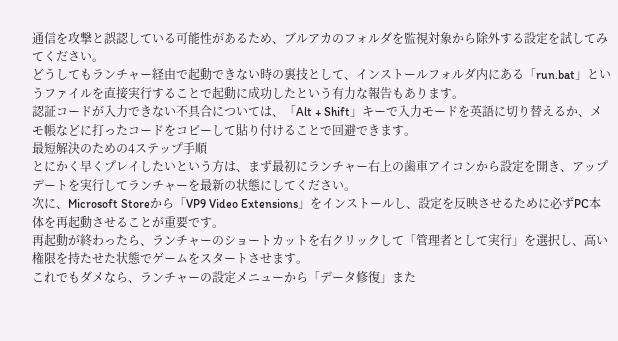通信を攻撃と誤認している可能性があるため、ブルアカのフォルダを監視対象から除外する設定を試してみてください。
どうしてもランチャー経由で起動できない時の裏技として、インストールフォルダ内にある「run.bat」というファイルを直接実行することで起動に成功したという有力な報告もあります。
認証コードが入力できない不具合については、「Alt + Shift」キーで入力モードを英語に切り替えるか、メモ帳などに打ったコードをコピーして貼り付けることで回避できます。
最短解決のための4ステップ手順
とにかく早くプレイしたいという方は、まず最初にランチャー右上の歯車アイコンから設定を開き、アップデートを実行してランチャーを最新の状態にしてください。
次に、Microsoft Storeから「VP9 Video Extensions」をインストールし、設定を反映させるために必ずPC本体を再起動させることが重要です。
再起動が終わったら、ランチャーのショートカットを右クリックして「管理者として実行」を選択し、高い権限を持たせた状態でゲームをスタートさせます。
これでもダメなら、ランチャーの設定メニューから「データ修復」また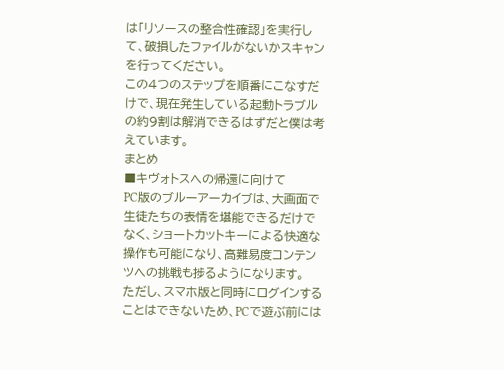は「リソースの整合性確認」を実行して、破損したファイルがないかスキャンを行ってください。
この4つのステップを順番にこなすだけで、現在発生している起動トラブルの約9割は解消できるはずだと僕は考えています。
まとめ
■キヴォトスへの帰還に向けて
PC版のブルーアーカイブは、大画面で生徒たちの表情を堪能できるだけでなく、ショートカットキーによる快適な操作も可能になり、高難易度コンテンツへの挑戦も捗るようになります。
ただし、スマホ版と同時にログインすることはできないため、PCで遊ぶ前には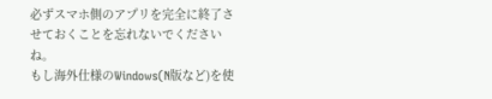必ずスマホ側のアプリを完全に終了させておくことを忘れないでくださいね。
もし海外仕様のWindows(N版など)を使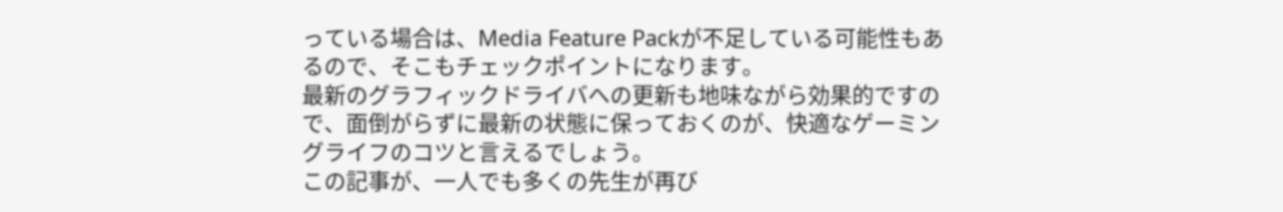っている場合は、Media Feature Packが不足している可能性もあるので、そこもチェックポイントになります。
最新のグラフィックドライバへの更新も地味ながら効果的ですので、面倒がらずに最新の状態に保っておくのが、快適なゲーミングライフのコツと言えるでしょう。
この記事が、一人でも多くの先生が再び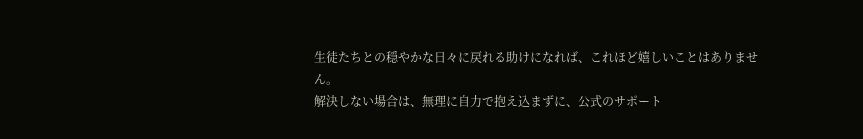生徒たちとの穏やかな日々に戻れる助けになれば、これほど嬉しいことはありません。
解決しない場合は、無理に自力で抱え込まずに、公式のサポート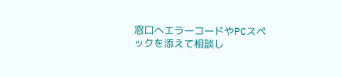窓口へエラーコードやPCスペックを添えて相談し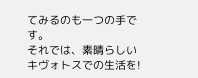てみるのも一つの手です。
それでは、素晴らしいキヴォトスでの生活を!